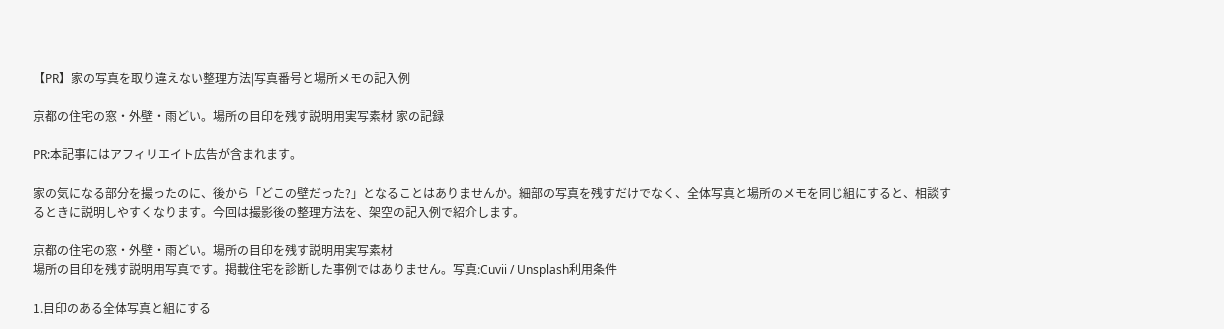【PR】家の写真を取り違えない整理方法|写真番号と場所メモの記入例

京都の住宅の窓・外壁・雨どい。場所の目印を残す説明用実写素材 家の記録

PR:本記事にはアフィリエイト広告が含まれます。

家の気になる部分を撮ったのに、後から「どこの壁だった?」となることはありませんか。細部の写真を残すだけでなく、全体写真と場所のメモを同じ組にすると、相談するときに説明しやすくなります。今回は撮影後の整理方法を、架空の記入例で紹介します。

京都の住宅の窓・外壁・雨どい。場所の目印を残す説明用実写素材
場所の目印を残す説明用写真です。掲載住宅を診断した事例ではありません。写真:Cuvii / Unsplash利用条件

1.目印のある全体写真と組にする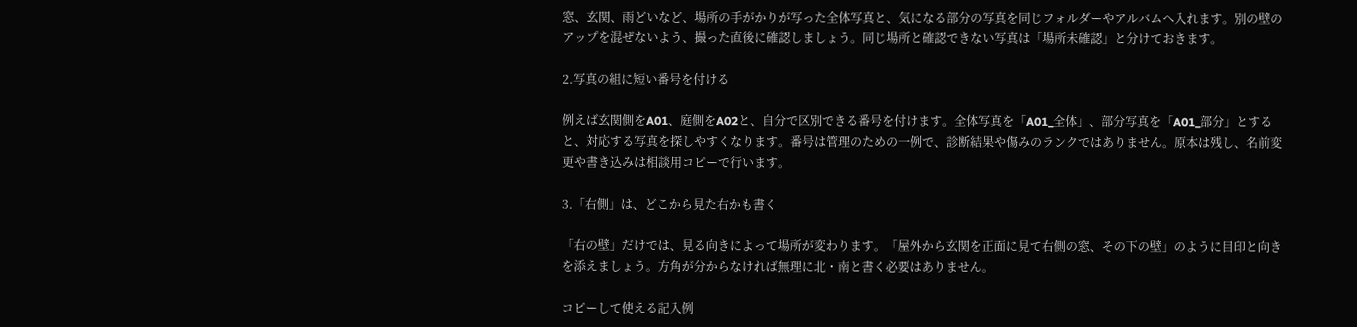窓、玄関、雨どいなど、場所の手がかりが写った全体写真と、気になる部分の写真を同じフォルダーやアルバムへ入れます。別の壁のアップを混ぜないよう、撮った直後に確認しましょう。同じ場所と確認できない写真は「場所未確認」と分けておきます。

2.写真の組に短い番号を付ける

例えば玄関側をA01、庭側をA02と、自分で区別できる番号を付けます。全体写真を「A01_全体」、部分写真を「A01_部分」とすると、対応する写真を探しやすくなります。番号は管理のための一例で、診断結果や傷みのランクではありません。原本は残し、名前変更や書き込みは相談用コピーで行います。

3.「右側」は、どこから見た右かも書く

「右の壁」だけでは、見る向きによって場所が変わります。「屋外から玄関を正面に見て右側の窓、その下の壁」のように目印と向きを添えましょう。方角が分からなければ無理に北・南と書く必要はありません。

コピーして使える記入例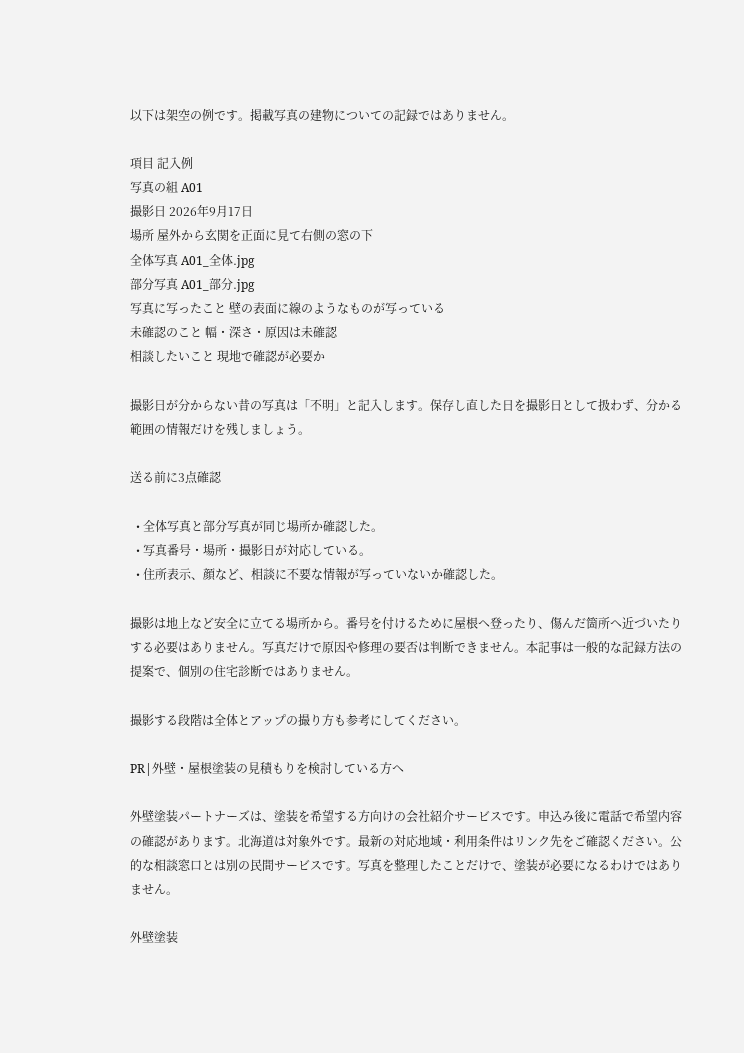以下は架空の例です。掲載写真の建物についての記録ではありません。

項目 記入例
写真の組 A01
撮影日 2026年9月17日
場所 屋外から玄関を正面に見て右側の窓の下
全体写真 A01_全体.jpg
部分写真 A01_部分.jpg
写真に写ったこと 壁の表面に線のようなものが写っている
未確認のこと 幅・深さ・原因は未確認
相談したいこと 現地で確認が必要か

撮影日が分からない昔の写真は「不明」と記入します。保存し直した日を撮影日として扱わず、分かる範囲の情報だけを残しましょう。

送る前に3点確認

  • 全体写真と部分写真が同じ場所か確認した。
  • 写真番号・場所・撮影日が対応している。
  • 住所表示、顔など、相談に不要な情報が写っていないか確認した。

撮影は地上など安全に立てる場所から。番号を付けるために屋根へ登ったり、傷んだ箇所へ近づいたりする必要はありません。写真だけで原因や修理の要否は判断できません。本記事は一般的な記録方法の提案で、個別の住宅診断ではありません。

撮影する段階は全体とアップの撮り方も参考にしてください。

PR|外壁・屋根塗装の見積もりを検討している方へ

外壁塗装パートナーズは、塗装を希望する方向けの会社紹介サービスです。申込み後に電話で希望内容の確認があります。北海道は対象外です。最新の対応地域・利用条件はリンク先をご確認ください。公的な相談窓口とは別の民間サービスです。写真を整理したことだけで、塗装が必要になるわけではありません。

外壁塗装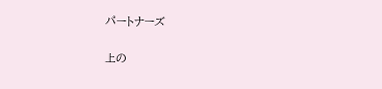パートナーズ

上の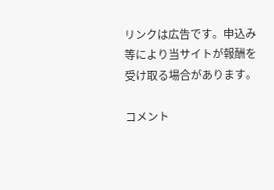リンクは広告です。申込み等により当サイトが報酬を受け取る場合があります。

コメント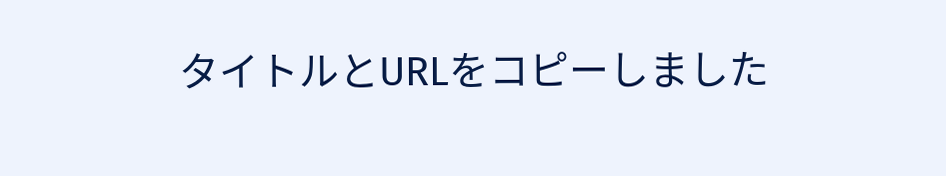タイトルとURLをコピーしました